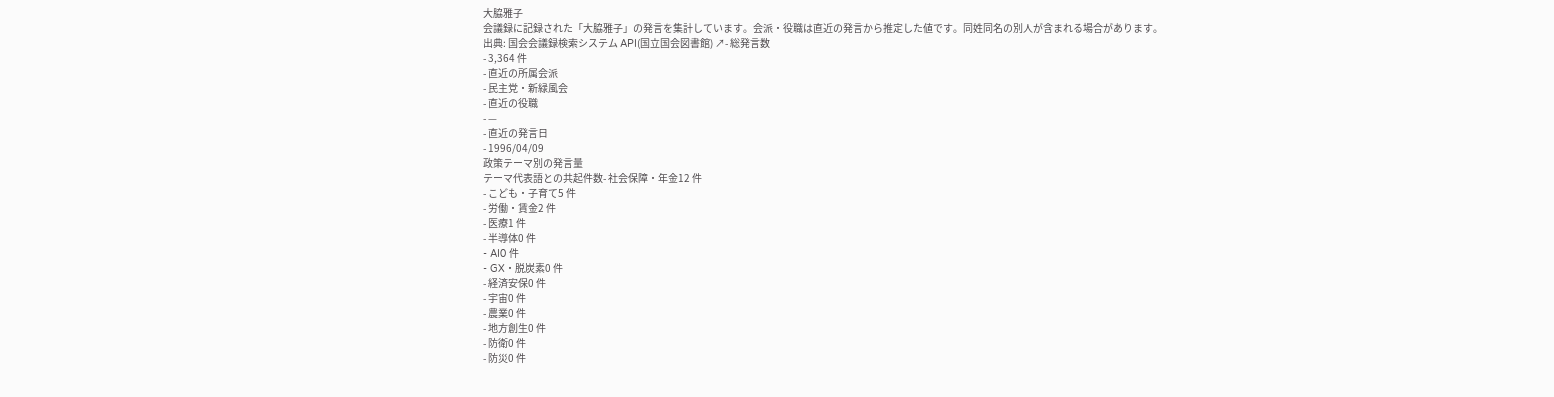大脇雅子
会議録に記録された「大脇雅子」の発言を集計しています。会派・役職は直近の発言から推定した値です。同姓同名の別人が含まれる場合があります。
出典: 国会会議録検索システム API(国立国会図書館) ↗- 総発言数
- 3,364 件
- 直近の所属会派
- 民主党・新緑風会
- 直近の役職
- —
- 直近の発言日
- 1996/04/09
政策テーマ別の発言量
テーマ代表語との共起件数- 社会保障・年金12 件
- こども・子育て5 件
- 労働・賃金2 件
- 医療1 件
- 半導体0 件
- AI0 件
- GX・脱炭素0 件
- 経済安保0 件
- 宇宙0 件
- 農業0 件
- 地方創生0 件
- 防衛0 件
- 防災0 件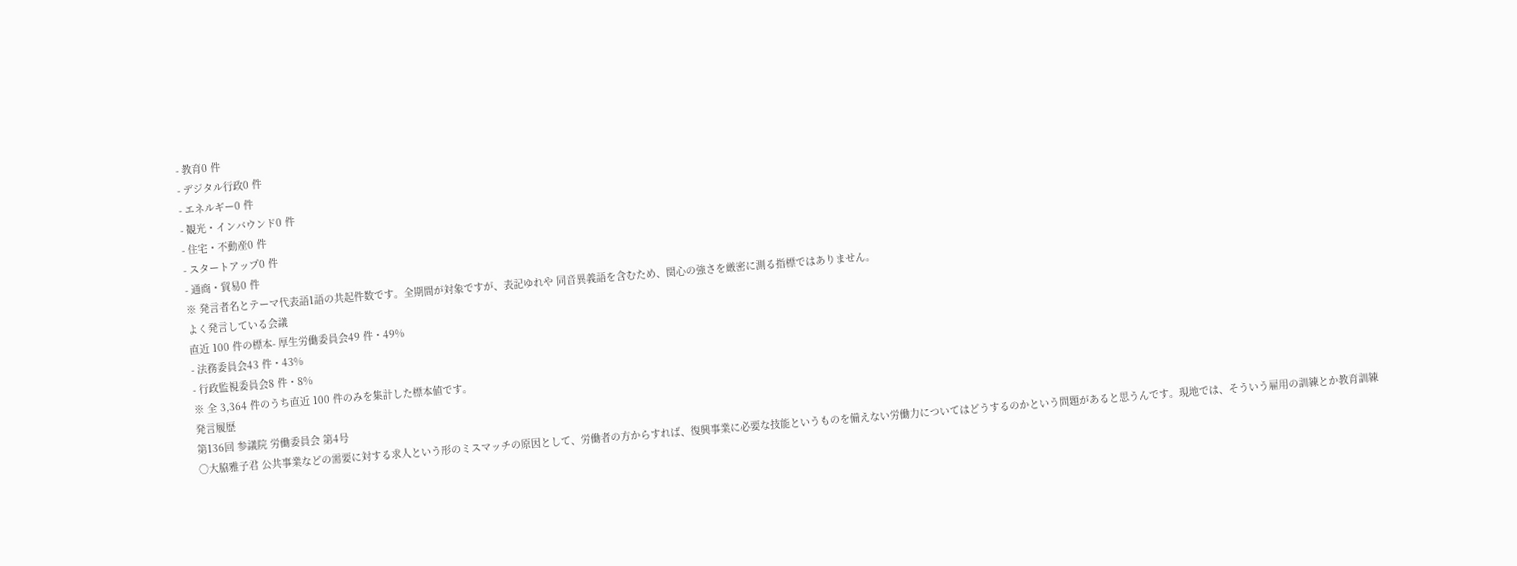- 教育0 件
- デジタル行政0 件
- エネルギー0 件
- 観光・インバウンド0 件
- 住宅・不動産0 件
- スタートアップ0 件
- 通商・貿易0 件
※ 発言者名とテーマ代表語1語の共起件数です。全期間が対象ですが、表記ゆれや 同音異義語を含むため、関心の強さを厳密に測る指標ではありません。
よく発言している会議
直近 100 件の標本- 厚生労働委員会49 件・49%
- 法務委員会43 件・43%
- 行政監視委員会8 件・8%
※ 全 3,364 件のうち直近 100 件のみを集計した標本値です。
発言履歴
第136回 参議院 労働委員会 第4号
○大脇雅子君 公共事業などの需要に対する求人という形のミスマッチの原因として、労働者の方からすれば、復興事業に必要な技能というものを備えない労働力についてはどうするのかという問題があると思うんです。現地では、そういう雇用の訓練とか教育訓練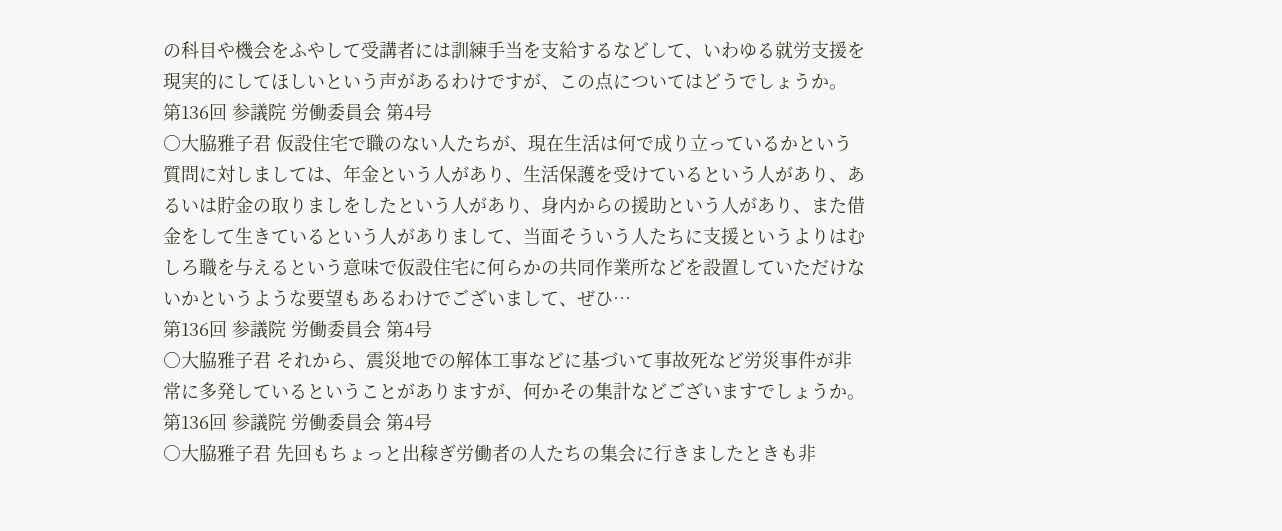の科目や機会をふやして受講者には訓練手当を支給するなどして、いわゆる就労支援を現実的にしてほしいという声があるわけですが、この点についてはどうでしょうか。
第136回 参議院 労働委員会 第4号
○大脇雅子君 仮設住宅で職のない人たちが、現在生活は何で成り立っているかという質問に対しましては、年金という人があり、生活保護を受けているという人があり、あるいは貯金の取りましをしたという人があり、身内からの援助という人があり、また借金をして生きているという人がありまして、当面そういう人たちに支援というよりはむしろ職を与えるという意味で仮設住宅に何らかの共同作業所などを設置していただけないかというような要望もあるわけでございまして、ぜひ…
第136回 参議院 労働委員会 第4号
○大脇雅子君 それから、震災地での解体工事などに基づいて事故死など労災事件が非常に多発しているということがありますが、何かその集計などございますでしょうか。
第136回 参議院 労働委員会 第4号
○大脇雅子君 先回もちょっと出稼ぎ労働者の人たちの集会に行きましたときも非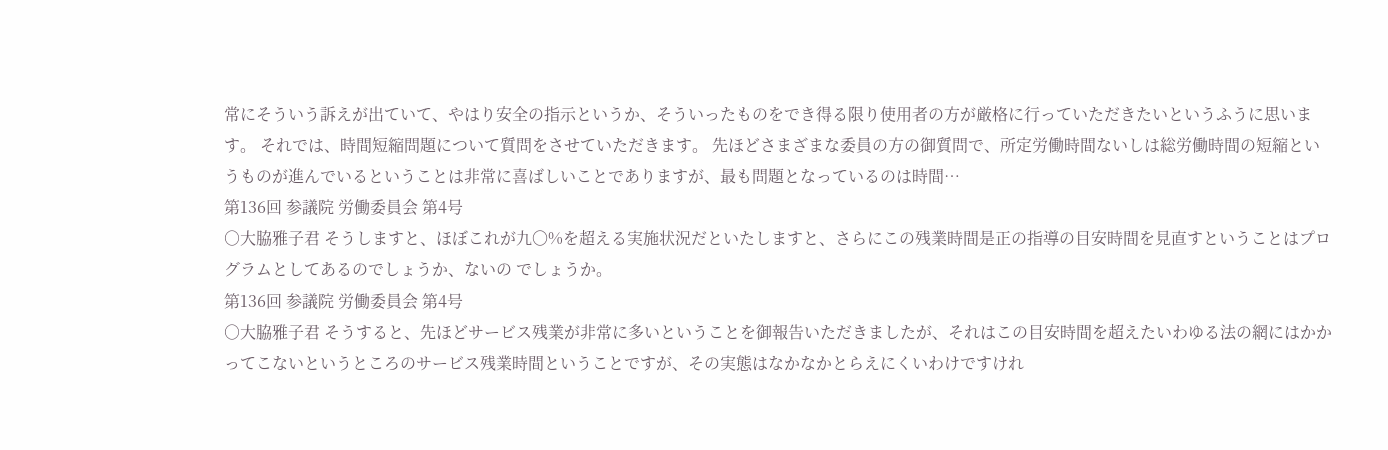常にそういう訴えが出ていて、やはり安全の指示というか、そういったものをでき得る限り使用者の方が厳格に行っていただきたいというふうに思います。 それでは、時間短縮問題について質問をさせていただきます。 先ほどさまざまな委員の方の御質問で、所定労働時間ないしは総労働時間の短縮というものが進んでいるということは非常に喜ばしいことでありますが、最も問題となっているのは時間…
第136回 参議院 労働委員会 第4号
○大脇雅子君 そうしますと、ほぼこれが九〇%を超える実施状況だといたしますと、さらにこの残業時間是正の指導の目安時間を見直すということはプログラムとしてあるのでしょうか、ないの でしょうか。
第136回 参議院 労働委員会 第4号
○大脇雅子君 そうすると、先ほどサービス残業が非常に多いということを御報告いただきましたが、それはこの目安時間を超えたいわゆる法の網にはかかってこないというところのサービス残業時間ということですが、その実態はなかなかとらえにくいわけですけれ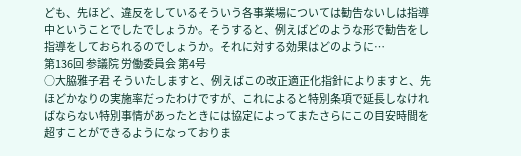ども、先ほど、違反をしているそういう各事業場については勧告ないしは指導中ということでしたでしょうか。そうすると、例えばどのような形で勧告をし指導をしておられるのでしょうか。それに対する効果はどのように…
第136回 参議院 労働委員会 第4号
○大脇雅子君 そういたしますと、例えばこの改正適正化指針によりますと、先ほどかなりの実施率だったわけですが、これによると特別条項で延長しなければならない特別事情があったときには協定によってまたさらにこの目安時間を超すことができるようになっておりま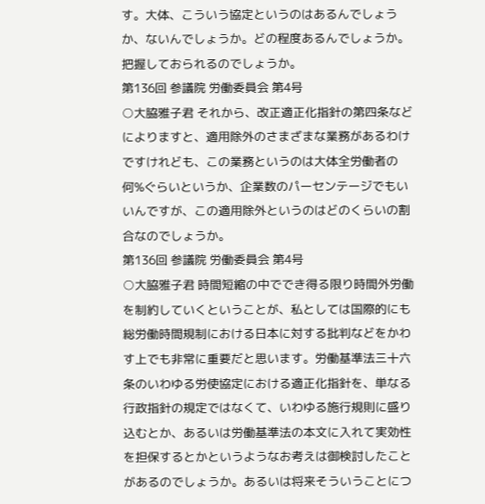す。大体、こういう協定というのはあるんでしょうか、ないんでしょうか。どの程度あるんでしょうか。把握しておられるのでしょうか。
第136回 参議院 労働委員会 第4号
○大脇雅子君 それから、改正適正化指針の第四条などによりますと、適用除外のさまざまな業務があるわけですけれども、この業務というのは大体全労働者の何%ぐらいというか、企業数のパーセンテージでもいいんですが、この適用除外というのはどのくらいの割合なのでしょうか。
第136回 参議院 労働委員会 第4号
○大脇雅子君 時間短縮の中ででき得る限り時間外労働を制約していくということが、私としては国際的にも総労働時間規制における日本に対する批判などをかわす上でも非常に重要だと思います。労働基準法三十六条のいわゆる労使協定における適正化指針を、単なる行政指針の規定ではなくて、いわゆる施行規則に盛り込むとか、あるいは労働基準法の本文に入れて実効性を担保するとかというようなお考えは御検討したことがあるのでしょうか。あるいは将来そういうことにつ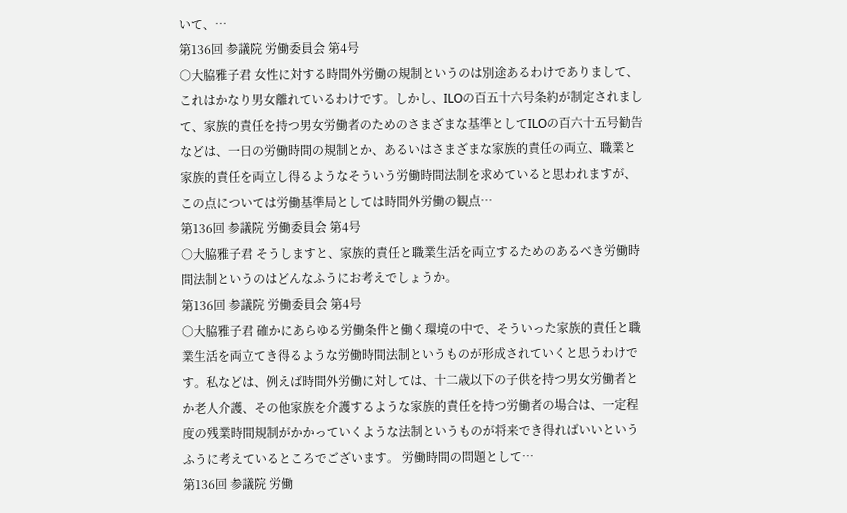いて、…
第136回 参議院 労働委員会 第4号
○大脇雅子君 女性に対する時間外労働の規制というのは別途あるわけでありまして、これはかなり男女離れているわけです。しかし、ILOの百五十六号条約が制定されまして、家族的責任を持つ男女労働者のためのさまざまな基準としてILOの百六十五号勧告などは、一日の労働時間の規制とか、あるいはさまざまな家族的責任の両立、職業と家族的責任を両立し得るようなそういう労働時間法制を求めていると思われますが、この点については労働基準局としては時間外労働の観点…
第136回 参議院 労働委員会 第4号
○大脇雅子君 そうしますと、家族的責任と職業生活を両立するためのあるべき労働時間法制というのはどんなふうにお考えでしょうか。
第136回 参議院 労働委員会 第4号
○大脇雅子君 確かにあらゆる労働条件と働く環境の中で、そういった家族的責任と職業生活を両立てき得るような労働時間法制というものが形成されていくと思うわけです。私などは、例えば時間外労働に対しては、十二歳以下の子供を持つ男女労働者とか老人介護、その他家族を介護するような家族的責任を持つ労働者の場合は、一定程度の残業時間規制がかかっていくような法制というものが将来でき得ればいいというふうに考えているところでございます。 労働時間の問題として…
第136回 参議院 労働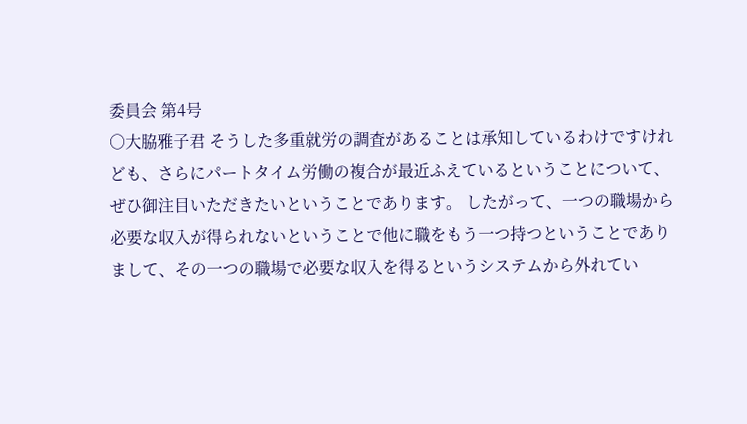委員会 第4号
○大脇雅子君 そうした多重就労の調査があることは承知しているわけですけれども、さらにパートタイム労働の複合が最近ふえているということについて、ぜひ御注目いただきたいということであります。 したがって、一つの職場から必要な収入が得られないということで他に職をもう一つ持つということでありまして、その一つの職場で必要な収入を得るというシステムから外れてい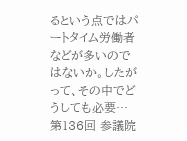るという点ではパートタイム労働者などが多いのではないか。したがって、その中でどうしても必要…
第136回 参議院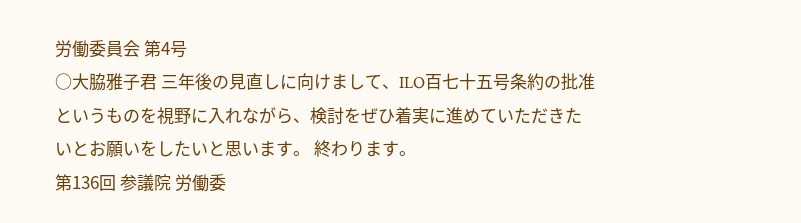労働委員会 第4号
○大脇雅子君 三年後の見直しに向けまして、ILO百七十五号条約の批准というものを視野に入れながら、検討をぜひ着実に進めていただきたいとお願いをしたいと思います。 終わります。
第136回 参議院 労働委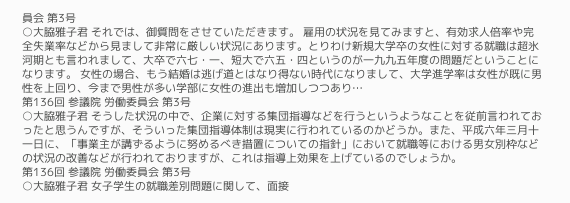員会 第3号
○大脇雅子君 それでは、御質問をさせていただきます。 雇用の状況を見てみますと、有効求人倍率や完全失業率などから見まして非常に厳しい状況にあります。とりわけ新規大学卒の女性に対する就職は超氷河期とも言われまして、大卒で六七・一、短大で六五・四というのが一九九五年度の問題だということになります。 女性の場合、もう結婚は逃げ道とはなり得ない時代になりまして、大学進学率は女性が既に男性を上回り、今まで男性が多い学部に女性の進出も増加しつつあり…
第136回 参議院 労働委員会 第3号
○大脇雅子君 そうした状況の中で、企業に対する集団指導などを行うというようなことを従前言われておったと思うんですが、そういった集団指導体制は現実に行われているのかどうか。また、平成六年三月十一日に、「事業主が講ずるように努めるべき措置についての指針」において就職等における男女別枠などの状況の改善などが行われておりますが、これは指導上効果を上げているのでしょうか。
第136回 参議院 労働委員会 第3号
○大脇雅子君 女子学生の就職差別問題に関して、面接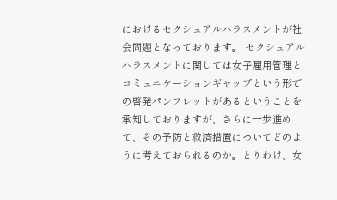におけるセクシュアルハラスメントが社会問題となっております。 セクシュアルハラスメントに関しては女子雇用管理とコミュニケーションギャップという形での啓発パンフレットがあるということを承知しておりますが、さらに一歩進めて、その予防と救済措置についてどのように考えておられるのか。とりわけ、女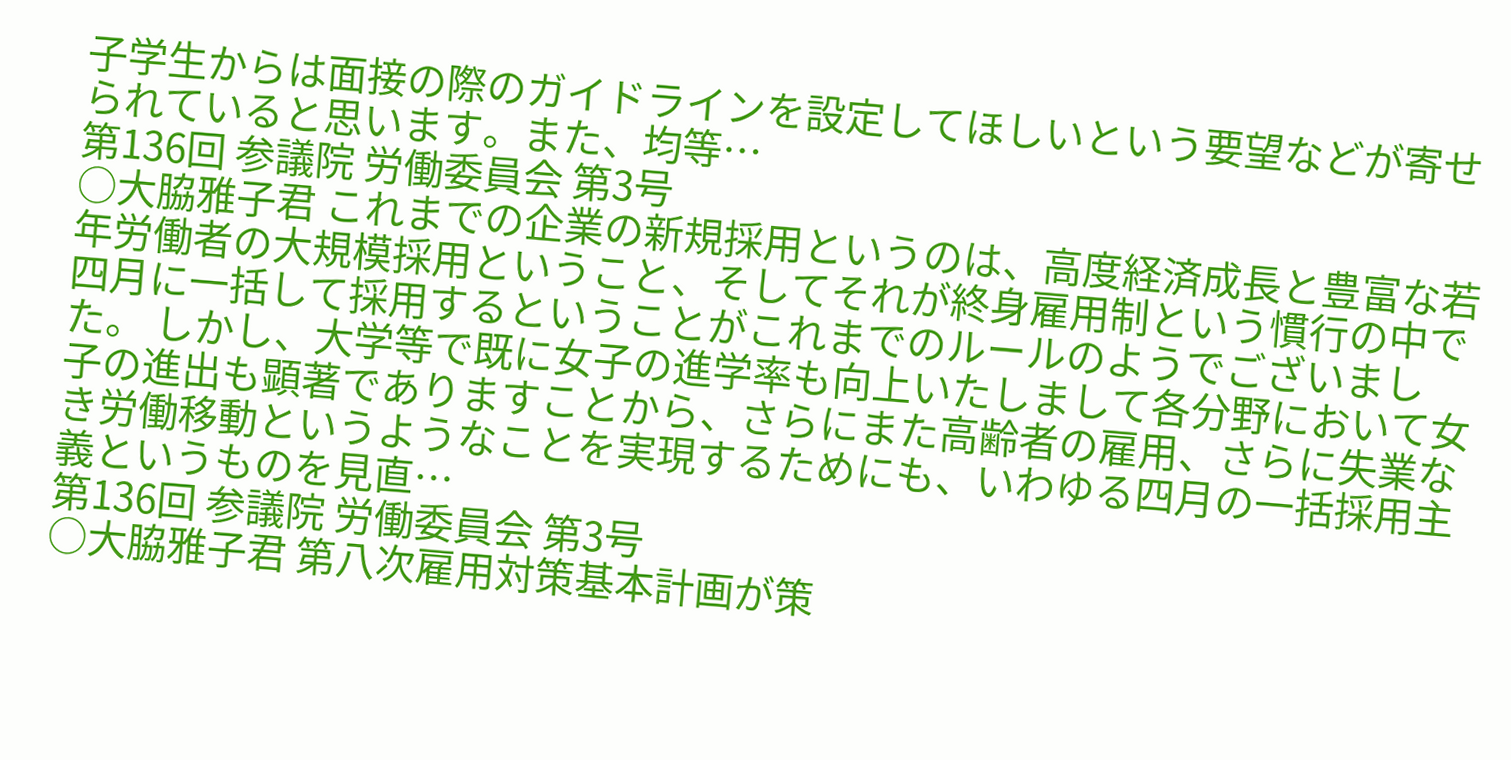子学生からは面接の際のガイドラインを設定してほしいという要望などが寄せられていると思います。また、均等…
第136回 参議院 労働委員会 第3号
○大脇雅子君 これまでの企業の新規採用というのは、高度経済成長と豊富な若年労働者の大規模採用ということ、そしてそれが終身雇用制という慣行の中で四月に一括して採用するということがこれまでのルールのようでございました。 しかし、大学等で既に女子の進学率も向上いたしまして各分野において女子の進出も顕著でありますことから、さらにまた高齢者の雇用、さらに失業なき労働移動というようなことを実現するためにも、いわゆる四月の一括採用主義というものを見直…
第136回 参議院 労働委員会 第3号
○大脇雅子君 第八次雇用対策基本計画が策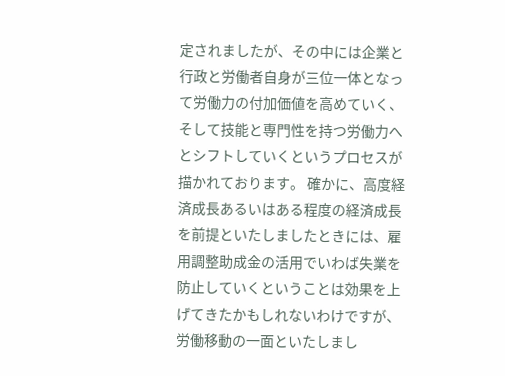定されましたが、その中には企業と行政と労働者自身が三位一体となって労働力の付加価値を高めていく、そして技能と専門性を持つ労働力へとシフトしていくというプロセスが描かれております。 確かに、高度経済成長あるいはある程度の経済成長を前提といたしましたときには、雇用調整助成金の活用でいわば失業を防止していくということは効果を上げてきたかもしれないわけですが、労働移動の一面といたしまし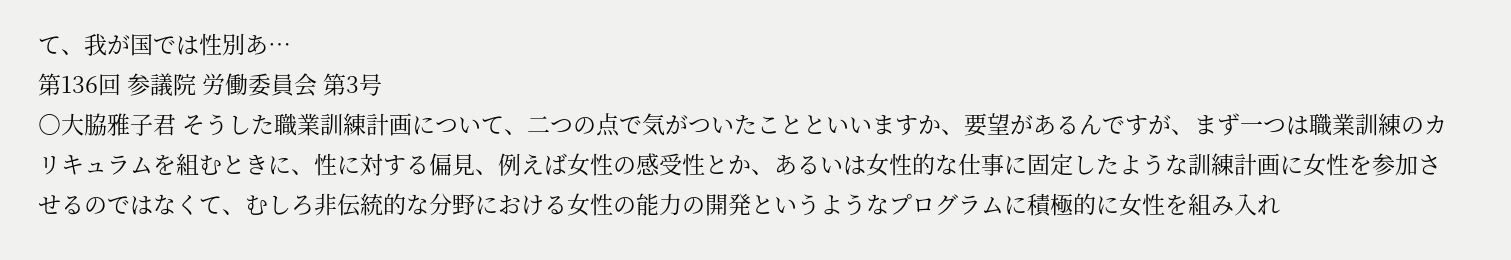て、我が国では性別あ…
第136回 参議院 労働委員会 第3号
○大脇雅子君 そうした職業訓練計画について、二つの点で気がついたことといいますか、要望があるんですが、まず一つは職業訓練のカリキュラムを組むときに、性に対する偏見、例えば女性の感受性とか、あるいは女性的な仕事に固定したような訓練計画に女性を参加させるのではなくて、むしろ非伝統的な分野における女性の能力の開発というようなプログラムに積極的に女性を組み入れ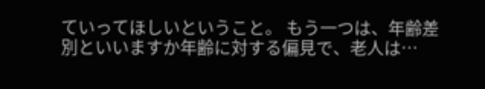ていってほしいということ。 もう一つは、年齢差別といいますか年齢に対する偏見で、老人は…